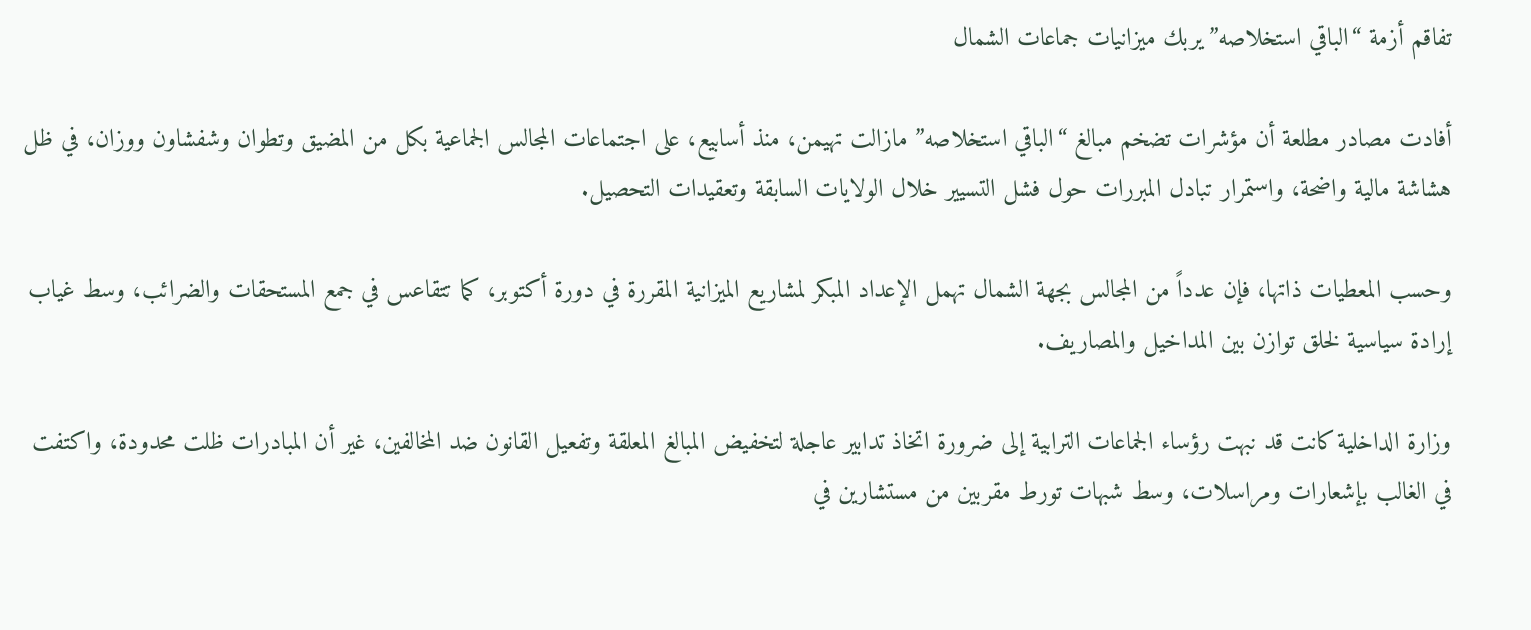تفاقم أزمة “الباقي استخلاصه” يربك ميزانيات جماعات الشمال

أفادت مصادر مطلعة أن مؤشرات تضخم مبالغ “الباقي استخلاصه” مازالت تهيمن، منذ أسابيع، على اجتماعات المجالس الجماعية بكل من المضيق وتطوان وشفشاون ووزان، في ظل هشاشة مالية واضحة، واستمرار تبادل المبررات حول فشل التسيير خلال الولايات السابقة وتعقيدات التحصيل.

وحسب المعطيات ذاتها، فإن عدداً من المجالس بجهة الشمال تهمل الإعداد المبكر لمشاريع الميزانية المقررة في دورة أكتوبر، كما تتقاعس في جمع المستحقات والضرائب، وسط غياب إرادة سياسية لخلق توازن بين المداخيل والمصاريف.

وزارة الداخلية كانت قد نبهت رؤساء الجماعات الترابية إلى ضرورة اتخاذ تدابير عاجلة لتخفيض المبالغ المعلقة وتفعيل القانون ضد المخالفين، غير أن المبادرات ظلت محدودة، واكتفت في الغالب بإشعارات ومراسلات، وسط شبهات تورط مقربين من مستشارين في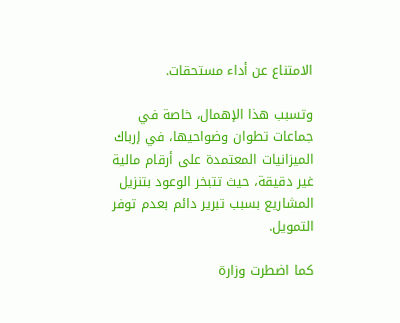الامتناع عن أداء مستحقات.

وتسبب هذا الإهمال، خاصة في جماعات تطوان وضواحيها، في إرباك الميزانيات المعتمدة على أرقام مالية غير دقيقة، حيث تتبخر الوعود بتنزيل المشاريع بسبب تبرير دائم بعدم توفر التمويل.

كما اضطرت وزارة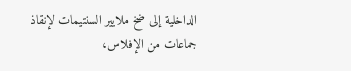الداخلية إلى ضخ ملايير السنتيمات لإنقاذ جماعات من الإفلاس،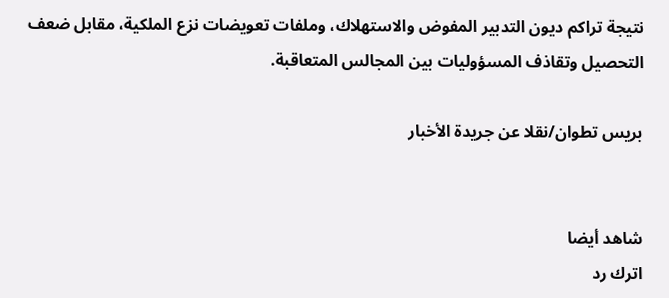نتيجة تراكم ديون التدبير المفوض والاستهلاك، وملفات تعويضات نزع الملكية، مقابل ضعف التحصيل وتقاذف المسؤوليات بين المجالس المتعاقبة.

بريس تطوان/نقلا عن جريدة الأخبار


شاهد أيضا
اترك رد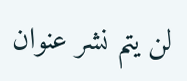لن يتم نشر عنوان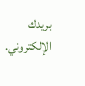بريدك الإلكتروني.